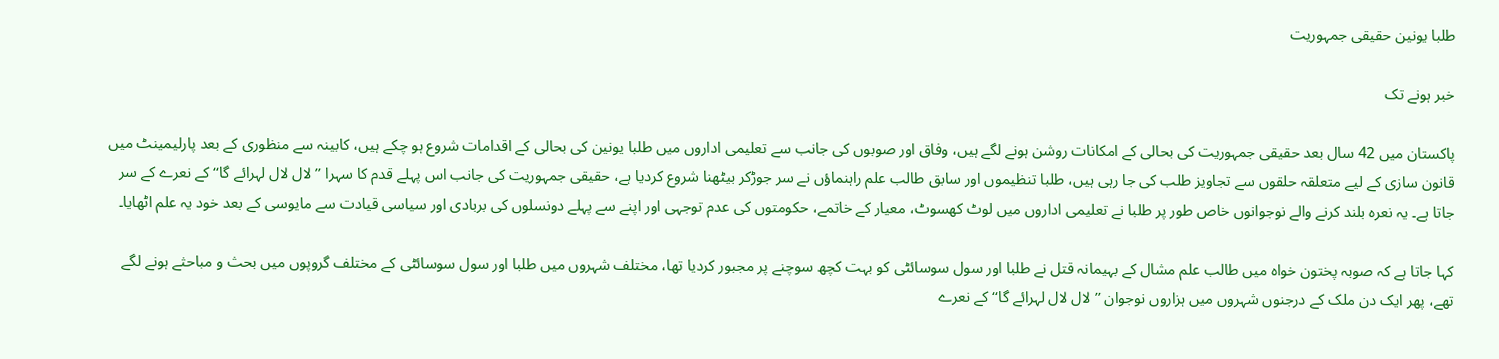طلبا یونین حقیقی جمہوریت

خبر ہونے تک

پاکستان میں 42 سال بعد حقیقی جمہوریت کی بحالی کے امکانات روشن ہونے لگے ہیں، وفاق اور صوبوں کی جانب سے تعلیمی اداروں میں طلبا یونین کی بحالی کے اقدامات شروع ہو چکے ہیں، کابینہ سے منظوری کے بعد پارلیمینٹ میں قانون سازی کے لیے متعلقہ حلقوں سے تجاویز طلب کی جا رہی ہیں، طلبا تنظیموں اور سابق طالب علم راہنماؤں نے سر جوڑکر بیٹھنا شروع کردیا ہے، حقیقی جمہوریت کی جانب اس پہلے قدم کا سہرا ’’لال لال لہرائے گا‘‘ کے نعرے کے سر جاتا ہے۔ یہ نعرہ بلند کرنے والے نوجوانوں خاص طور پر طلبا نے تعلیمی اداروں میں لوٹ کھسوٹ، معیار کے خاتمے، حکومتوں کی عدم توجہی اور اپنے سے پہلے دونسلوں کی بربادی اور سیاسی قیادت سے مایوسی کے بعد خود یہ علم اٹھایا۔

کہا جاتا ہے کہ صوبہ پختون خواہ میں طالب علم مشال کے بہیمانہ قتل نے طلبا اور سول سوسائٹی کو بہت کچھ سوچنے پر مجبور کردیا تھا، مختلف شہروں میں طلبا اور سول سوسائٹی کے مختلف گروپوں میں بحث و مباحثے ہونے لگے تھے، پھر ایک دن ملک کے درجنوں شہروں میں ہزاروں نوجوان ’’لال لال لہرائے گا‘‘ کے نعرے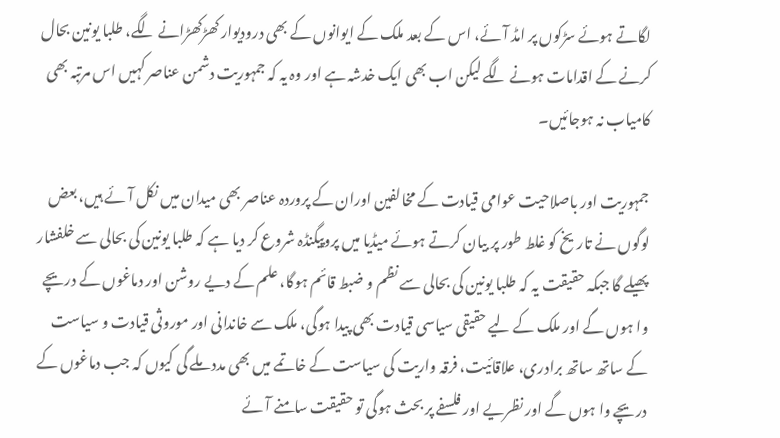لگاتے ہوئے سڑکوں پر امڈ آئے، اس کے بعد ملک کے ایوانوں کے بھی درودیوار کھڑکھڑانے لگے، طلبا یونین بحال کرنے کے اقدامات ہونے لگے لیکن اب بھی ایک خدشہ ہے اور وہ یہ کہ جمہوریت دشمن عناصر کہیں اس مرتبہ بھی کامیاب نہ ہوجائیں۔

جمہوریت اور باصلاحیت عوامی قیادت کے مخالفین اوران کے پروردہ عناصر بھی میدان میں نکل آئے ہیں، بعض لوگوں نے تاریخ کو غلط طور پر بیان کرتے ہوئے میڈیا میں پروپیگنڈہ شروع کر دیا ہے کہ طلبا یونین کی بحالی سے خلفشار پھیلے گا جبکہ حقیقت یہ کہ طلبا یونین کی بحالی سے نظم و ضبط قائم ہوگا، علم کے دیے روشن اور دماغوں کے دریچے وا ہوں گے اور ملک کے لیے حقیقی سیاسی قیادت بھی پیدا ہوگی، ملک سے خاندانی اور موروثی قیادت و سیاست کے ساتھ ساتھ برادری، علاقائیت، فرقہ واریت کی سیاست کے خاتمے میں بھی مدد ملے گی کیوں کہ جب دماغوں کے دریچے وا ہوں گے اور نظریے اور فلسفے پر بحث ہوگی تو حقیقت سامنے آئے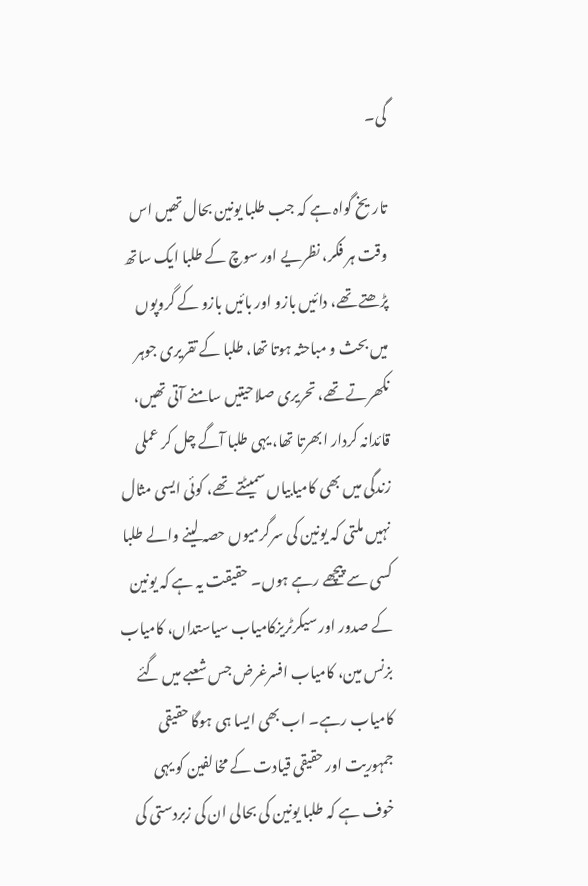گی۔

تاریخ گواہ ہے کہ جب طلبا یونین بحال تھیں اس وقت ہر فکر، نظریے اور سوچ کے طلبا ایک ساتھ پڑھتے تھے، دائیں بازو اور بائیں بازو کے گروپوں میں بحث و مباحثہ ہوتا تھا، طلبا کے تقریری جوہر نکھرتے تھے، تحریری صلاحیتیں سامنے آتی تھیں، قائدانہ کردار ابھرتا تھا، یہی طلبا آگے چل کر عملی زندگی میں بھی کامیابیاں سمیٹتے تھے، کوئی ایسی مثال نہیں ملتی کہ یونین کی سرگرمیوں حصہ لینے والے طلبا کسی سے پیچھے رہے ہوں۔ حقیقت یہ ہے کہ یونین کے صدور اور سیکرٹریزکامیاب سیاستداں، کامیاب بزنس مین، کامیاب افسرغرض جس شعبے میں گئے کامیاب رہے۔ اب بھی ایسا ہی ہوگا حقیقی جمہوریت اور حقیقی قیادت کے مخالفین کو یہی خوف ہے کہ طلبا یونین کی بحالی ان کی زبردستی کی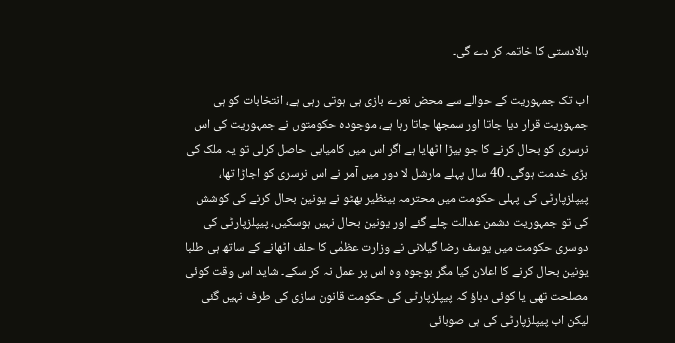بالادستی کا خاتمہ کر دے گی۔

اب تک جمہوریت کے حوالے سے محض نعرے بازی ہی ہوتی رہی ہے، انتخابات کو ہی جمہوریت قرار دیا جاتا اور سمجھا جاتا رہا ہے، موجودہ حکومتوں نے جمہوریت کی اس نرسری کو بحال کرنے کا جو بیڑا اٹھایا ہے اگر اس میں کامیابی حاصل کرلی تو یہ ملک کی بڑی خدمت ہوگی۔ 40 سال پہلے مارشل لا دور میں آمر نے اس نرسری کو اجاڑا تھا، پیپلزپارٹی کی پہلی حکومت میں محترمہ بینظیر بھٹو نے یونین بحال کرنے کی کوشش کی تو جمہوریت دشمن عدالت چلے گئے اور یونین بحال نہیں ہوسکیں، پیپلزپارٹی کی دوسری حکومت میں یوسف رضا گیلانی نے وزارت عظمٰی کا حلف اٹھانے کے ساتھ ہی طلبا یونین بحال کرنے کا اعلان کیا مگر بوجوہ وہ اس پر عمل نہ کر سکے۔ شاید اس وقت کوئی مصلحت تھی یا کوئی دباؤ کہ پیپلزپارٹی کی حکومت قانون سازی کی طرف نہیں گئی لیکن اب پیپلزپارٹی کی ہی صوبائی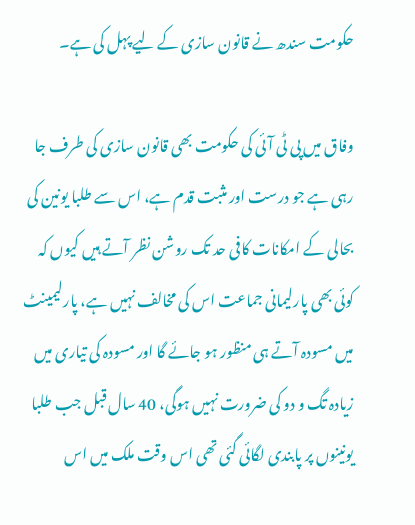حکومت سندھ نے قانون سازی کے لیے پہل کی ہے۔

وفاق میں پی ٹی آئی کی حکومت بھی قانون سازی کی طرف جا رہی ہے جو درست اور مثبت قدم ہے، اس سے طلبا یونین کی بحالی کے امکانات کافی حد تک روشن نظر آتے ہیں کیوں کہ کوئی بھی پارلیمانی جماعت اس کی مخالف نہیں ہے، پارلیمینٹ میں مسودہ آتے ہی منظور ہو جائے گا اور مسودہ کی تیاری میں زیادہ تگ و دو کی ضرورت نہیں ہوگی، 40 سال قبل جب طلبا یونینوں پر پابندی لگائی گئی تھی اس وقت ملک میں اس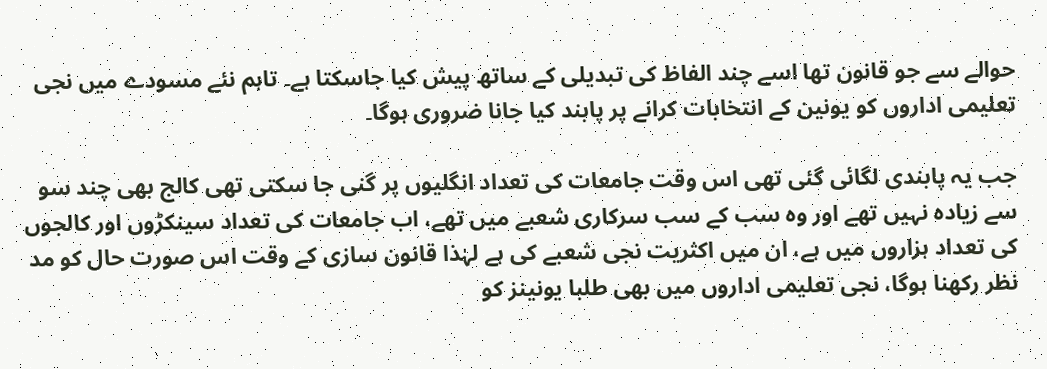حوالے سے جو قانون تھا اسے چند الفاظ کی تبدیلی کے ساتھ پیش کیا جاسکتا ہے۔ تاہم نئے مسودے میں نجی تعلیمی اداروں کو یونین کے انتخابات کرانے پر پابند کیا جانا ضروری ہوگا۔

جب یہ پابندی لگائی گئی تھی اس وقت جامعات کی تعداد انگلیوں پر گنی جا سکتی تھی کالج بھی چند سو سے زیادہ نہیں تھے اور وہ سب کے سب سرکاری شعبے میں تھے، اب جامعات کی تعداد سینکڑوں اور کالجوں کی تعداد ہزاروں میں ہے، ان میں اکثریت نجی شعبے کی ہے لہٰذا قانون سازی کے وقت اس صورت حال کو مد نظر رکھنا ہوگا، نجی تعلیمی اداروں میں بھی طلبا یونینز کو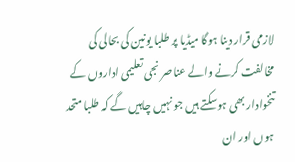لازمی قرار دینا ہوگا میڈیا پر طلبا یونین کی بحالی کی مخالفت کرنے والے عناصر نجی تعلیمی اداروں کے تنخوادار بھی ہوسکتے ہیں جو نہیں چاہیں گے کہ طلبا متحد ہوں اور ان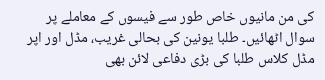کی من مانیوں خاص طور سے فیسوں کے معاملے پر سوال اٹھائیں۔ طلبا یونین کی بحالی غریب، مڈل اور اپر مڈل کلاس طلبا کی بڑی دفاعی لائن بھی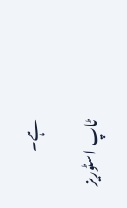ہے۔

ٹاپ اسٹوریز